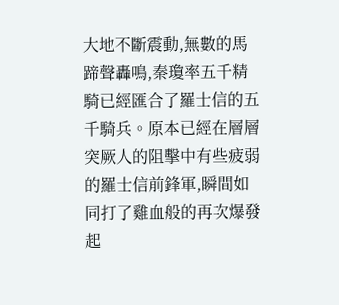大地不斷震動,無數的馬蹄聲轟鳴,秦瓊率五千精騎已經匯合了羅士信的五千騎兵。原本已經在層層突厥人的阻擊中有些疲弱的羅士信前鋒軍,瞬間如同打了雞血般的再次爆發起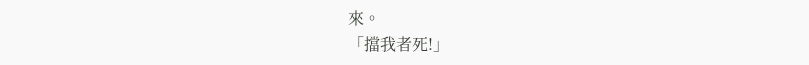來。
「擋我者死!」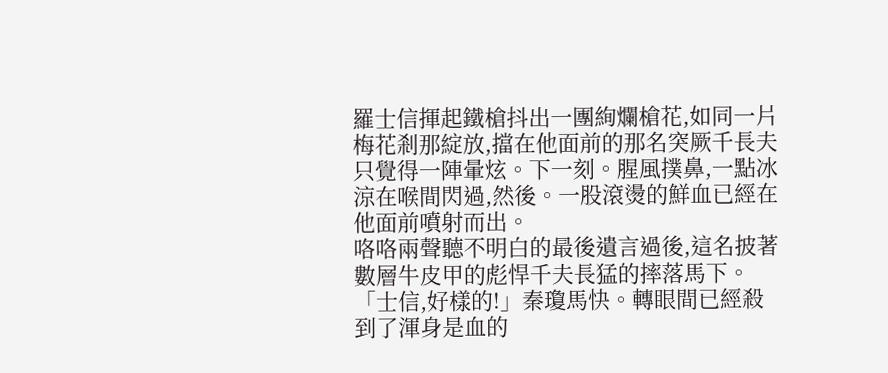羅士信揮起鐵槍抖出一團絢爛槍花,如同一片梅花剎那綻放,擋在他面前的那名突厥千長夫只覺得一陣暈炫。下一刻。腥風撲鼻,一點冰涼在喉間閃過,然後。一股滾燙的鮮血已經在他面前噴射而出。
咯咯兩聲聽不明白的最後遺言過後,這名披著數層牛皮甲的彪悍千夫長猛的摔落馬下。
「士信,好樣的!」秦瓊馬快。轉眼間已經殺到了渾身是血的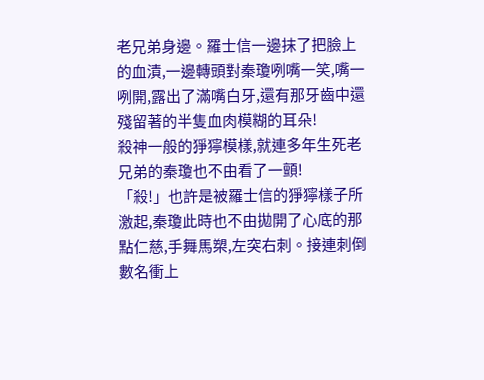老兄弟身邊。羅士信一邊抹了把臉上的血漬,一邊轉頭對秦瓊咧嘴一笑,嘴一咧開,露出了滿嘴白牙,還有那牙齒中還殘留著的半隻血肉模糊的耳朵!
殺神一般的猙獰模樣,就連多年生死老兄弟的秦瓊也不由看了一顫!
「殺!」也許是被羅士信的猙獰樣子所激起,秦瓊此時也不由拋開了心底的那點仁慈,手舞馬槊,左突右刺。接連刺倒數名衝上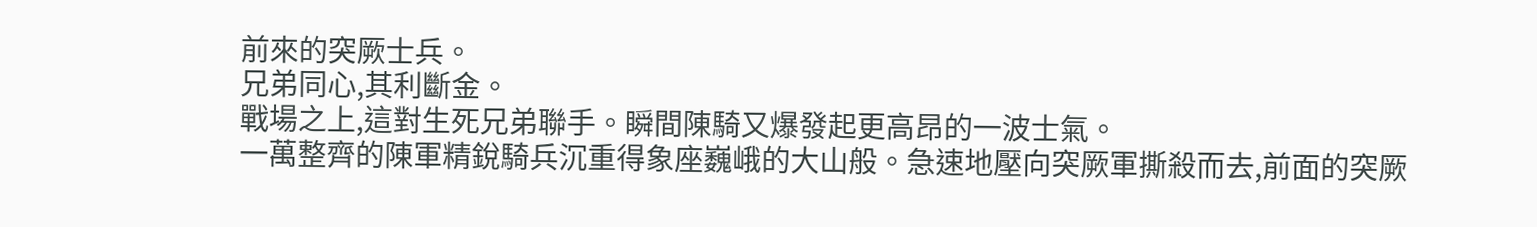前來的突厥士兵。
兄弟同心,其利斷金。
戰場之上,這對生死兄弟聯手。瞬間陳騎又爆發起更高昂的一波士氣。
一萬整齊的陳軍精銳騎兵沉重得象座巍峨的大山般。急速地壓向突厥軍撕殺而去,前面的突厥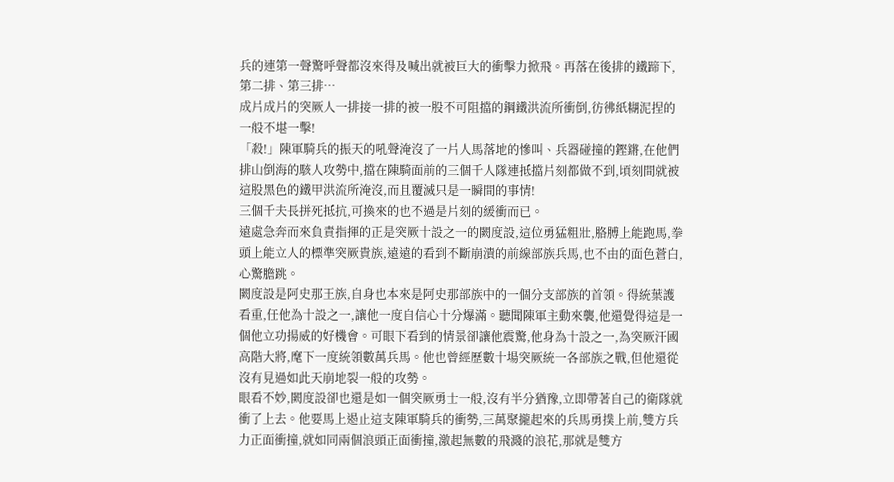兵的連第一聲驚呼聲都沒來得及喊出就被巨大的衝擊力掀飛。再落在後排的鐵蹄下,第二排、第三排…
成片成片的突厥人一排接一排的被一股不可阻擋的鋼鐵洪流所衝倒,彷彿紙糊泥捏的一般不堪一擊!
「殺!」陳軍騎兵的振天的吼聲淹沒了一片人馬落地的慘叫、兵器碰撞的鏗鏘,在他們排山倒海的駭人攻勢中,擋在陳騎面前的三個千人隊連抵擋片刻都做不到,頃刻間就被這股黑色的鐵甲洪流所淹沒,而且覆滅只是一瞬間的事情!
三個千夫長拼死抵抗,可換來的也不過是片刻的緩衝而已。
遠處急奔而來負責指揮的正是突厥十設之一的闕度設,這位勇猛粗壯,胳膊上能跑馬,拳頭上能立人的標準突厥貴族,遠遠的看到不斷崩潰的前線部族兵馬,也不由的面色蒼白,心驚膽跳。
闕度設是阿史那王族,自身也本來是阿史那部族中的一個分支部族的首領。得統葉護看重,任他為十設之一,讓他一度自信心十分爆滿。聽聞陳軍主動來襲,他還覺得這是一個他立功揚威的好機會。可眼下看到的情景卻讓他震驚,他身為十設之一,為突厥汗國高階大將,麾下一度統領數萬兵馬。他也曾經歷數十場突厥統一各部族之戰,但他還從沒有見過如此天崩地裂一般的攻勢。
眼看不妙,闕度設卻也還是如一個突厥勇士一般,沒有半分猶豫,立即帶著自己的衛隊就衝了上去。他要馬上遏止這支陳軍騎兵的衝勢,三萬聚攏起來的兵馬勇撲上前,雙方兵力正面衝撞,就如同兩個浪頭正面衝撞,激起無數的飛濺的浪花,那就是雙方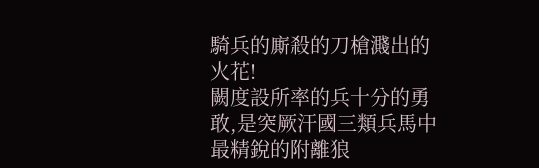騎兵的廝殺的刀槍濺出的火花!
闕度設所率的兵十分的勇敢,是突厥汗國三類兵馬中最精銳的附離狼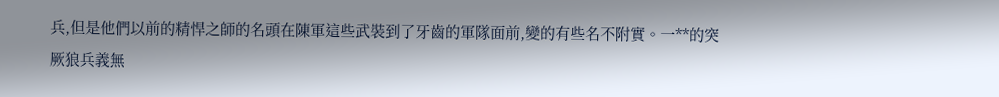兵,但是他們以前的精悍之師的名頭在陳軍這些武裝到了牙齒的軍隊面前,變的有些名不附實。一**的突厥狼兵義無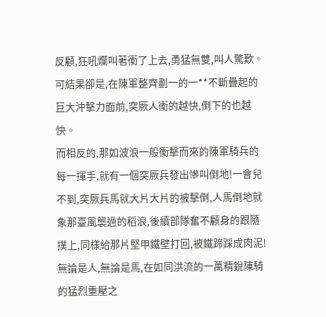反顧,狂吼爛叫著衝了上去,勇猛無雙,叫人驚歎。可結果卻是,在陳軍整齊劃一的一**不斷疊起的巨大沖擊力面前,突厥人衝的越快,倒下的也越快。
而相反的,那如波浪一般衝擊而來的陳軍騎兵的每一揮手,就有一個突厥兵發出慘叫倒地!一會兒不到,突厥兵馬就大片大片的被擊倒,人馬倒地就象那臺風襲過的稻浪,後續部隊奮不顧身的跟隨撲上,同樣給那片堅甲鐵壁打回,被鐵蹄踩成肉泥!無論是人,無論是馬,在如同洪流的一萬精銳陳騎的猛烈重壓之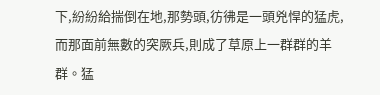下,紛紛給揣倒在地,那勢頭,彷彿是一頭兇悍的猛虎,而那面前無數的突厥兵,則成了草原上一群群的羊群。猛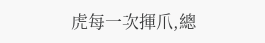虎每一次揮爪,總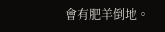會有肥羊倒地。